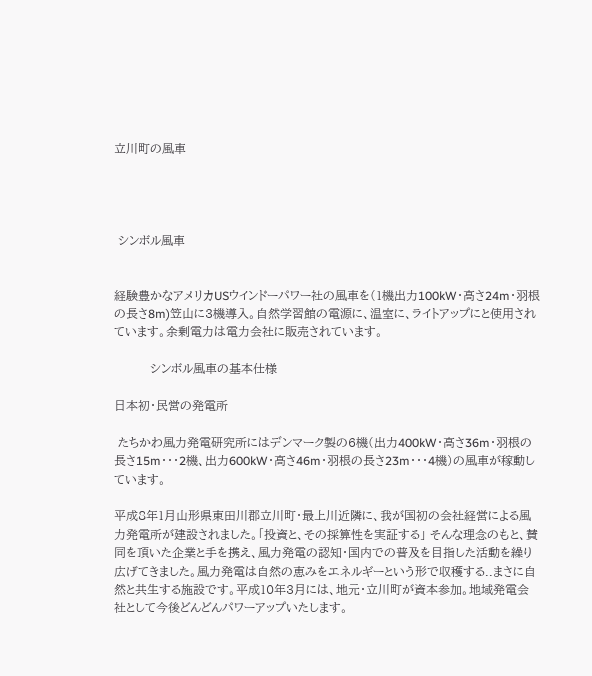立川町の風車




 シンボル風車


経験豊かなアメリカUSウインドーパワー社の風車を(1機出力100kW・高さ24m・羽根の長さ8m)笠山に3機導入。自然学習館の電源に、温室に、ライトアップにと使用されています。余剰電力は電力会社に販売されています。

         シンボル風車の基本仕様

日本初・民営の発電所

 たちかわ風力発電研究所にはデンマーク製の6機(出力400kW・高さ36m・羽根の長さ15m・・・2機、出力600kW・高さ46m・羽根の長さ23m・・・4機)の風車が稼動しています。

平成8年1月山形県東田川郡立川町・最上川近隣に、我が国初の会社経営による風力発電所が建設されました。「投資と、その採算性を実証する」 そんな理念のもと、賛同を頂いた企業と手を携え、風力発電の認知・国内での普及を目指した活動を繰り広げてきました。風力発電は自然の恵みをエネルギーという形で収穫する..まさに自然と共生する施設です。平成10年3月には、地元・立川町が資本参加。地域発電会社として今後どんどんパワーアップいたします。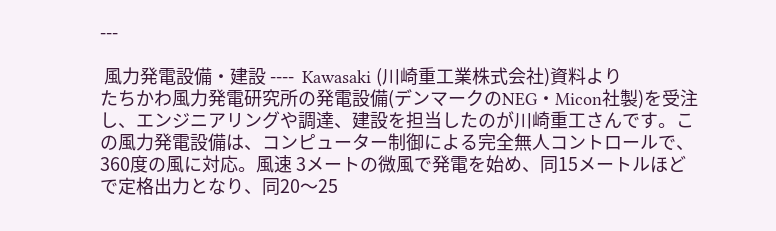---

 風力発電設備・建設 ----  Kawasaki (川崎重工業株式会社)資料より
たちかわ風力発電研究所の発電設備(デンマークのNEG・Micon社製)を受注し、エンジニアリングや調達、建設を担当したのが川崎重工さんです。この風力発電設備は、コンピューター制御による完全無人コントロールで、360度の風に対応。風速 3メートの微風で発電を始め、同15メートルほどで定格出力となり、同20〜25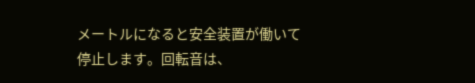メートルになると安全装置が働いて停止します。回転音は、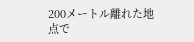200メートル離れた地点で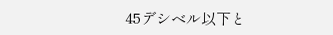45デシベル以下と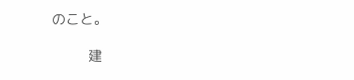のこと。

         建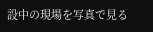設中の現場を写真で見る